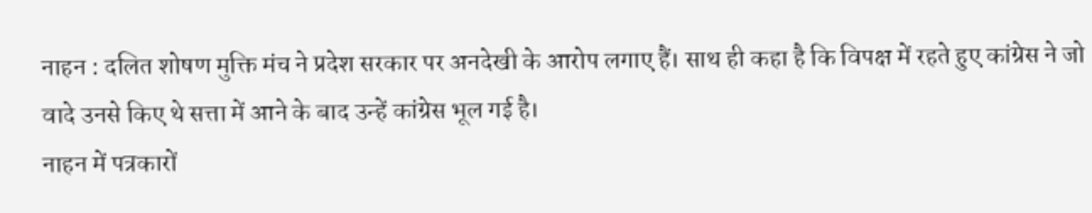नाहन : दलित शोषण मुक्ति मंच ने प्रदेश सरकार पर अनदेखी के आरोप लगाए हैं। साथ ही कहा है कि विपक्ष में रहते हुए कांग्रेस ने जो वादे उनसे किए थे सत्ता में आने के बाद उन्हें कांग्रेस भूल गई है।
नाहन में पत्रकारों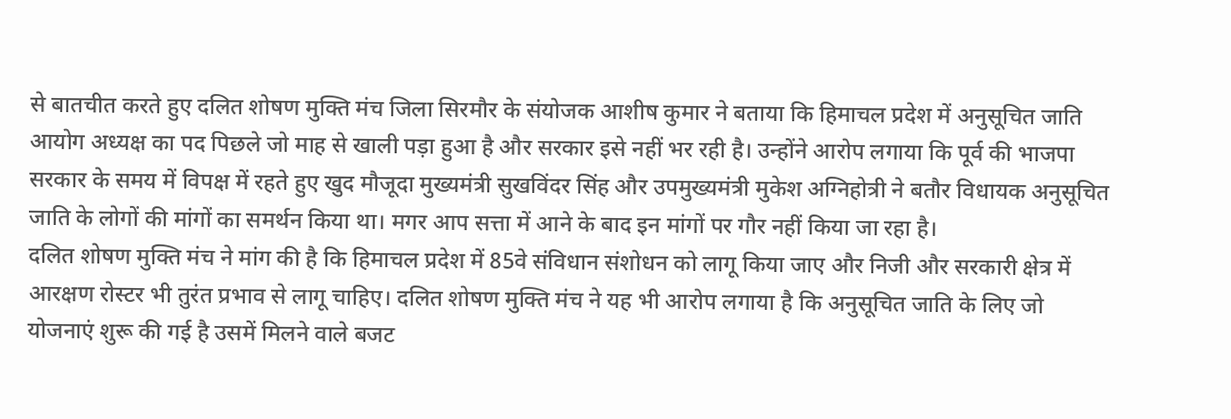से बातचीत करते हुए दलित शोषण मुक्ति मंच जिला सिरमौर के संयोजक आशीष कुमार ने बताया कि हिमाचल प्रदेश में अनुसूचित जाति आयोग अध्यक्ष का पद पिछले जो माह से खाली पड़ा हुआ है और सरकार इसे नहीं भर रही है। उन्होंने आरोप लगाया कि पूर्व की भाजपा सरकार के समय में विपक्ष में रहते हुए खुद मौजूदा मुख्यमंत्री सुखविंदर सिंह और उपमुख्यमंत्री मुकेश अग्निहोत्री ने बतौर विधायक अनुसूचित जाति के लोगों की मांगों का समर्थन किया था। मगर आप सत्ता में आने के बाद इन मांगों पर गौर नहीं किया जा रहा है।
दलित शोषण मुक्ति मंच ने मांग की है कि हिमाचल प्रदेश में 85वे संविधान संशोधन को लागू किया जाए और निजी और सरकारी क्षेत्र में आरक्षण रोस्टर भी तुरंत प्रभाव से लागू चाहिए। दलित शोषण मुक्ति मंच ने यह भी आरोप लगाया है कि अनुसूचित जाति के लिए जो योजनाएं शुरू की गई है उसमें मिलने वाले बजट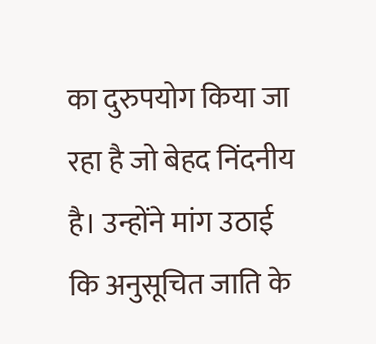का दुरुपयोग किया जा रहा है जो बेहद निंदनीय है। उन्होंने मांग उठाई कि अनुसूचित जाति के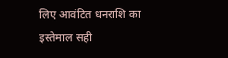लिए आवंटित धनराशि का इस्तेमाल सही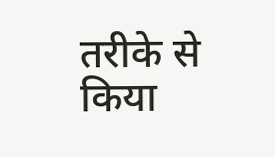तरीके से किया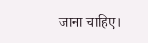जाना चाहिए।